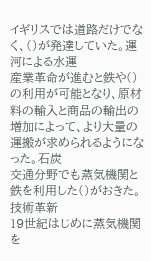イギリスでは道路だけでなく、()が発達していた。運河による水運
産業革命が進むと鉄や()の利用が可能となり、原材料の輸入と商品の輸出の増加によって、より大量の運搬が求められるようになった。石炭
交通分野でも蒸気機関と鉄を利用した()がおきた。技術革新
19世紀はじめに蒸気機関を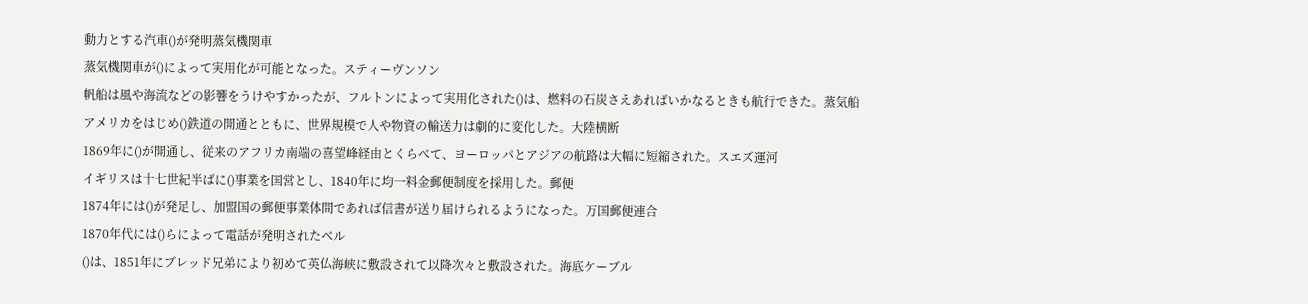動力とする汽車()が発明蒸気機関車
蒸気機関車が()によって実用化が可能となった。スティーヴンソン
帆船は風や海流などの影響をうけやすかったが、フルトンによって実用化された()は、燃料の石炭さえあればいかなるときも航行できた。蒸気船
アメリカをはじめ()鉄道の開通とともに、世界規模で人や物資の輸送力は劇的に変化した。大陸横断
1869年に()が開通し、従来のアフリカ南端の喜望峰経由とくらべて、ヨーロッパとアジアの航路は大幅に短縮された。スエズ運河
イギリスは十七世紀半ばに()事業を国営とし、1840年に均一料金郵便制度を採用した。郵便
1874年には()が発足し、加盟国の郵便事業体間であれば信書が送り届けられるようになった。万国郵便連合
1870年代には()らによって電話が発明されたベル
()は、1851年にブレッド兄弟により初めて英仏海峡に敷設されて以降次々と敷設された。海底ケーブル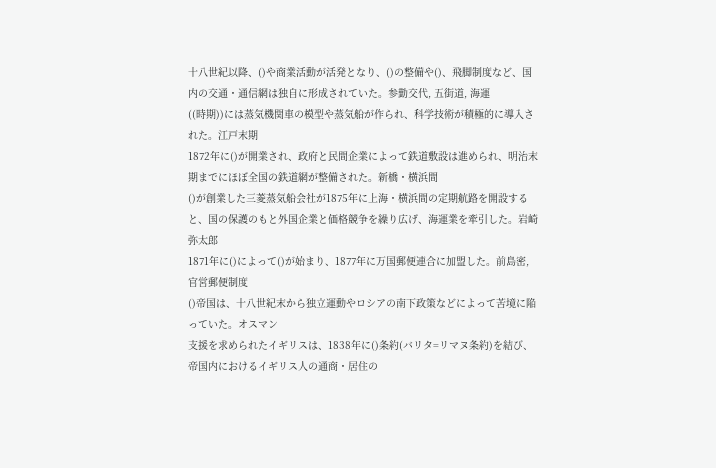十八世紀以降、()や商業活動が活発となり、()の整備や()、飛脚制度など、国内の交通・通信網は独自に形成されていた。参勤交代, 五街道, 海運
((時期))には蒸気機関車の模型や蒸気船が作られ、科学技術が積極的に導入された。江戸末期
1872年に()が開業され、政府と民間企業によって鉄道敷設は進められ、明治末期までにほぼ全国の鉄道網が整備された。新橋・横浜間
()が創業した三菱蒸気船会社が1875年に上海・横浜間の定期航路を開設すると、国の保護のもと外国企業と価格競争を繰り広げ、海運業を牽引した。岩崎弥太郎
1871年に()によって()が始まり、1877年に万国郵便連合に加盟した。前島密, 官営郵便制度
()帝国は、十八世紀末から独立運動やロシアの南下政策などによって苦境に陥っていた。オスマン
支援を求められたイギリスは、1838年に()条約(バリタ=リマヌ条約)を結び、帝国内におけるイギリス人の通商・居住の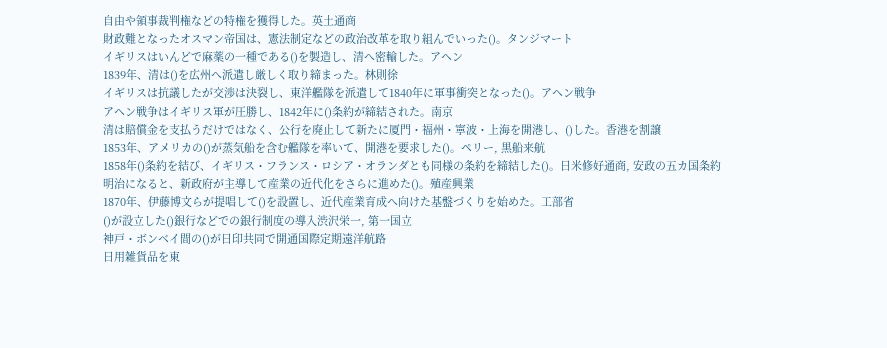自由や領事裁判権などの特権を獲得した。英土通商
財政難となったオスマン帝国は、憲法制定などの政治改革を取り組んでいった()。タンジマート
イギリスはいんどで麻薬の一種である()を製造し、清へ密輸した。アヘン
1839年、清は()を広州へ派遣し厳しく取り締まった。林則徐
イギリスは抗議したが交渉は決裂し、東洋艦隊を派遣して1840年に軍事衝突となった()。アヘン戦争
アヘン戦争はイギリス軍が圧勝し、1842年に()条約が締結された。南京
清は賠償金を支払うだけではなく、公行を廃止して新たに厦門・福州・寧波・上海を開港し、()した。香港を割譲
1853年、アメリカの()が蒸気船を含む艦隊を率いて、開港を要求した()。ペリー, 黒船来航
1858年()条約を結び、イギリス・フランス・ロシア・オランダとも同様の条約を締結した()。日米修好通商, 安政の五カ国条約
明治になると、新政府が主導して産業の近代化をさらに進めた()。殖産興業
1870年、伊藤博文らが提唱して()を設置し、近代産業育成へ向けた基盤づくりを始めた。工部省
()が設立した()銀行などでの銀行制度の導入渋沢栄一, 第一国立
神戸・ボンベイ間の()が日印共同で開通国際定期遠洋航路
日用雑貨品を東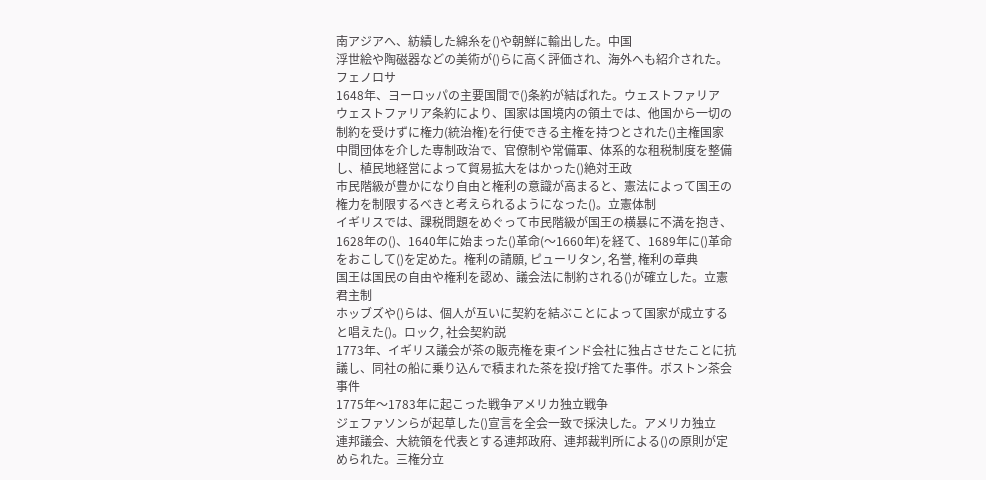南アジアへ、紡績した綿糸を()や朝鮮に輸出した。中国
浮世絵や陶磁器などの美術が()らに高く評価され、海外へも紹介された。フェノロサ
1648年、ヨーロッパの主要国間で()条約が結ばれた。ウェストファリア
ウェストファリア条約により、国家は国境内の領土では、他国から一切の制約を受けずに権力(統治権)を行使できる主権を持つとされた()主権国家
中間団体を介した専制政治で、官僚制や常備軍、体系的な租税制度を整備し、植民地経営によって貿易拡大をはかった()絶対王政
市民階級が豊かになり自由と権利の意識が高まると、憲法によって国王の権力を制限するべきと考えられるようになった()。立憲体制
イギリスでは、課税問題をめぐって市民階級が国王の横暴に不満を抱き、1628年の()、1640年に始まった()革命(〜1660年)を経て、1689年に()革命をおこして()を定めた。権利の請願, ピューリタン, 名誉, 権利の章典
国王は国民の自由や権利を認め、議会法に制約される()が確立した。立憲君主制
ホッブズや()らは、個人が互いに契約を結ぶことによって国家が成立すると唱えた()。ロック, 社会契約説
1773年、イギリス議会が茶の販売権を東インド会社に独占させたことに抗議し、同社の船に乗り込んで積まれた茶を投げ捨てた事件。ボストン茶会事件
1775年〜1783年に起こった戦争アメリカ独立戦争
ジェファソンらが起草した()宣言を全会一致で採決した。アメリカ独立
連邦議会、大統領を代表とする連邦政府、連邦裁判所による()の原則が定められた。三権分立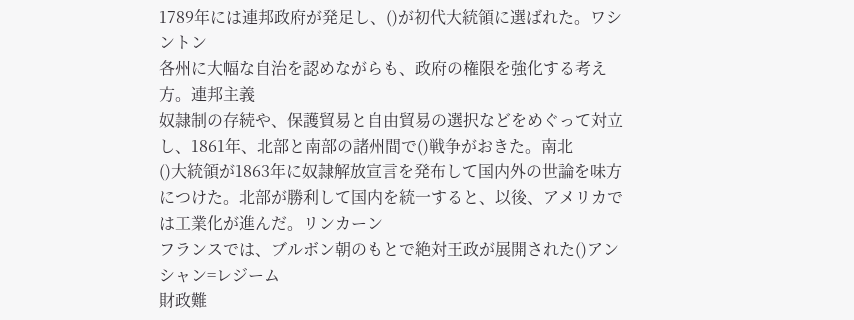1789年には連邦政府が発足し、()が初代大統領に選ばれた。ワシントン
各州に大幅な自治を認めながらも、政府の権限を強化する考え方。連邦主義
奴隷制の存続や、保護貿易と自由貿易の選択などをめぐって対立し、1861年、北部と南部の諸州間で()戦争がおきた。南北
()大統領が1863年に奴隷解放宣言を発布して国内外の世論を味方につけた。北部が勝利して国内を統一すると、以後、アメリカでは工業化が進んだ。リンカーン
フランスでは、ブルボン朝のもとで絶対王政が展開された()アンシャン=レジーム
財政難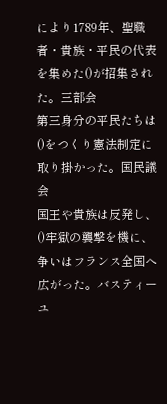により1789年、聖職者・貴族・平民の代表を集めた()が招集された。三部会
第三身分の平民たちは()をつくり憲法制定に取り掛かった。国民議会
国王や貴族は反発し、()牢獄の襲撃を機に、争いはフランス全国へ広がった。バスティーユ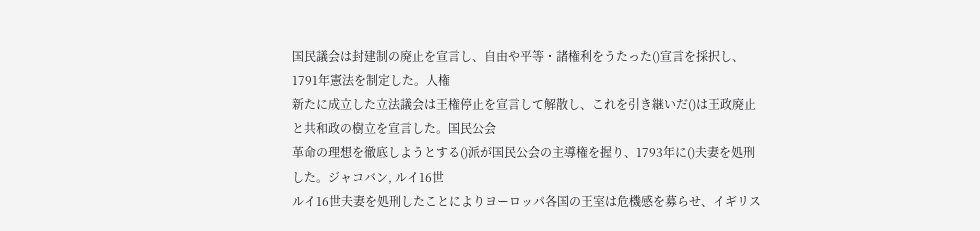国民議会は封建制の廃止を宣言し、自由や平等・諸権利をうたった()宣言を採択し、1791年憲法を制定した。人権
新たに成立した立法議会は王権停止を宣言して解散し、これを引き継いだ()は王政廃止と共和政の樹立を宣言した。国民公会
革命の理想を徹底しようとする()派が国民公会の主導権を握り、1793年に()夫妻を処刑した。ジャコバン, ルイ16世
ルイ16世夫妻を処刑したことによりヨーロッパ各国の王室は危機感を募らせ、イギリス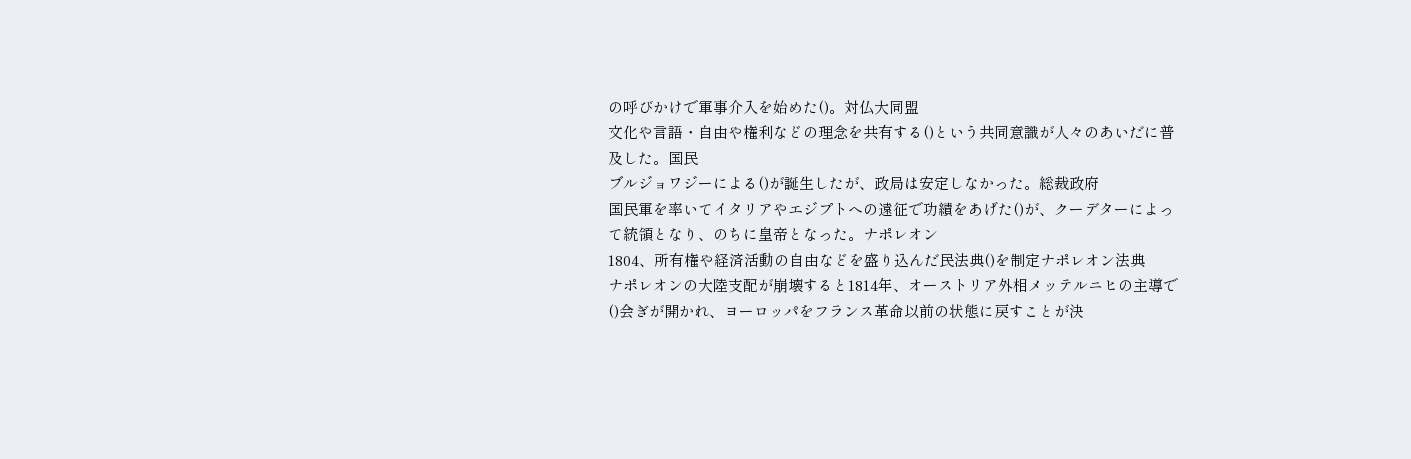の呼びかけで軍事介入を始めた()。対仏大同盟
文化や言語・自由や権利などの理念を共有する()という共同意識が人々のあいだに普及した。国民
ブルジョワジーによる()が誕生したが、政局は安定しなかった。総裁政府
国民軍を率いてイタリアやエジプトへの遠征で功績をあげた()が、クーデターによって統領となり、のちに皇帝となった。ナポレオン
1804、所有権や経済活動の自由などを盛り込んだ民法典()を制定ナポレオン法典
ナポレオンの大陸支配が崩壊すると1814年、オーストリア外相メッテルニヒの主導で()会ぎが開かれ、ヨーロッパをフランス革命以前の状態に戻すことが決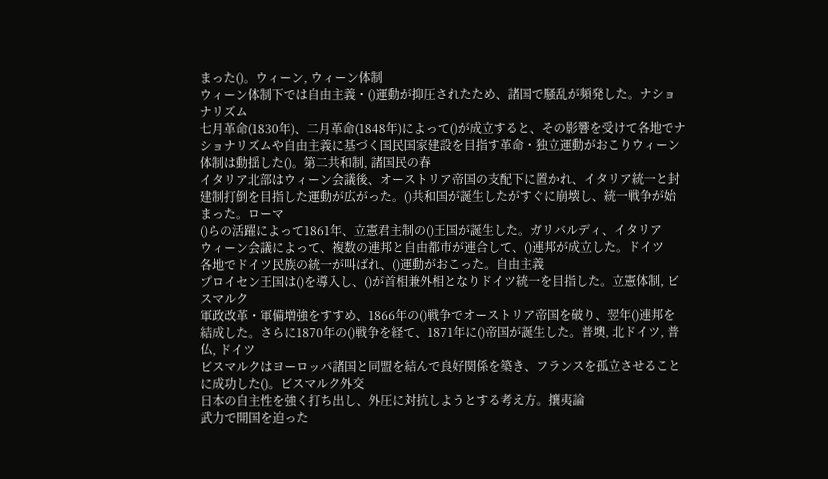まった()。ウィーン, ウィーン体制
ウィーン体制下では自由主義・()運動が抑圧されたため、諸国で騒乱が頻発した。ナショナリズム
七月革命(1830年)、二月革命(1848年)によって()が成立すると、その影響を受けて各地でナショナリズムや自由主義に基づく国民国家建設を目指す革命・独立運動がおこりウィーン体制は動揺した()。第二共和制, 諸国民の春
イタリア北部はウィーン会議後、オーストリア帝国の支配下に置かれ、イタリア統一と封建制打倒を目指した運動が広がった。()共和国が誕生したがすぐに崩壊し、統一戦争が始まった。ローマ
()らの活躍によって1861年、立憲君主制の()王国が誕生した。ガリバルディ、イタリア
ウィーン会議によって、複数の連邦と自由都市が連合して、()連邦が成立した。ドイツ
各地でドイツ民族の統一が叫ばれ、()運動がおこった。自由主義
プロイセン王国は()を導入し、()が首相兼外相となりドイツ統一を目指した。立憲体制, ビスマルク
軍政改革・軍備増強をすすめ、1866年の()戦争でオーストリア帝国を破り、翌年()連邦を結成した。さらに1870年の()戦争を経て、1871年に()帝国が誕生した。普墺, 北ドイツ, 普仏, ドイツ
ビスマルクはヨーロッパ諸国と同盟を結んで良好関係を築き、フランスを孤立させることに成功した()。ビスマルク外交
日本の自主性を強く打ち出し、外圧に対抗しようとする考え方。攘夷論
武力で開国を迫った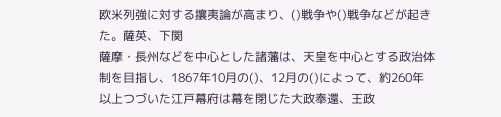欧米列強に対する攘夷論が高まり、()戦争や()戦争などが起きた。薩英、下関
薩摩・長州などを中心とした諸藩は、天皇を中心とする政治体制を目指し、1867年10月の()、12月の()によって、約260年以上つづいた江戸幕府は幕を閉じた大政奉還、王政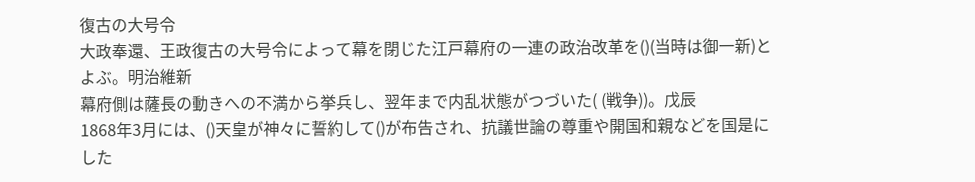復古の大号令
大政奉還、王政復古の大号令によって幕を閉じた江戸幕府の一連の政治改革を()(当時は御一新)とよぶ。明治維新
幕府側は薩長の動きへの不満から挙兵し、翌年まで内乱状態がつづいた( (戦争))。戊辰
1868年3月には、()天皇が神々に誓約して()が布告され、抗議世論の尊重や開国和親などを国是にした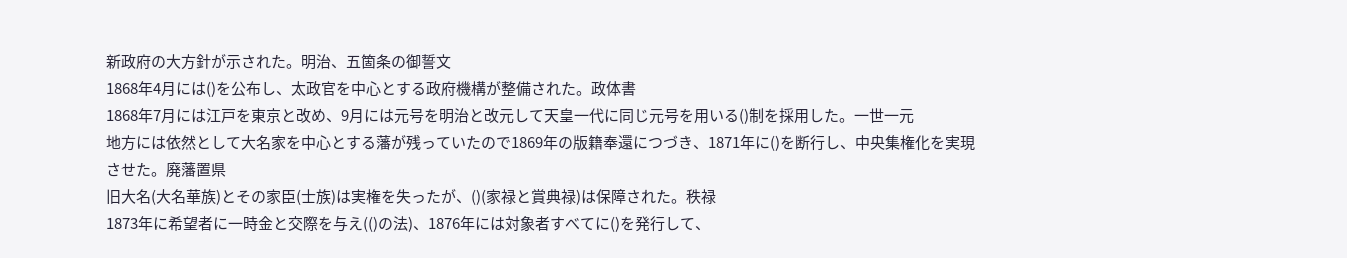新政府の大方針が示された。明治、五箇条の御誓文
1868年4月には()を公布し、太政官を中心とする政府機構が整備された。政体書
1868年7月には江戸を東京と改め、9月には元号を明治と改元して天皇一代に同じ元号を用いる()制を採用した。一世一元
地方には依然として大名家を中心とする藩が残っていたので1869年の版籍奉還につづき、1871年に()を断行し、中央集権化を実現させた。廃藩置県
旧大名(大名華族)とその家臣(士族)は実権を失ったが、()(家禄と賞典禄)は保障された。秩禄
1873年に希望者に一時金と交際を与え(()の法)、1876年には対象者すべてに()を発行して、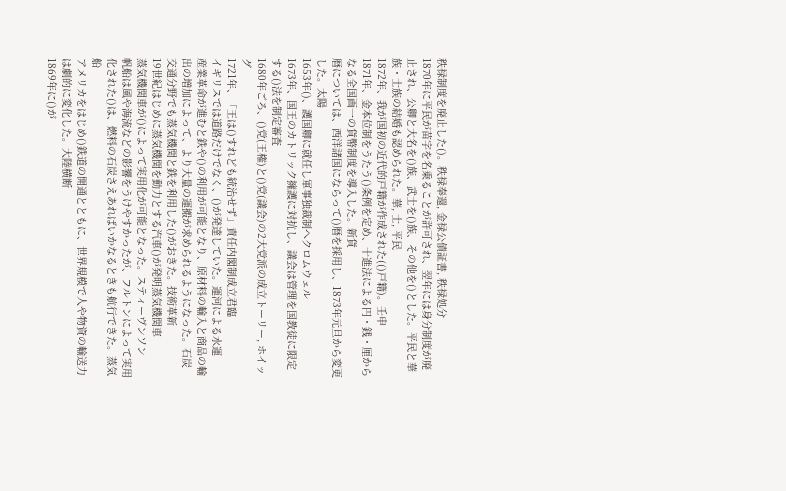秩禄制度を廃止した()。秩禄奉還, 金禄公債証書, 秩禄処分
1870年に平民が苗字を名乗ることが許可され、翌年には身分制度が廃止され、公卿と大名を()族、武士を()族、その他を()とした。平民と華族・士族の結婚も認められた。華, 士, 平民
1872年、我が国初の近代的戸籍が作成された(()戸籍)。壬申
1871年、金本位制をうたう()条例を定め、十進法による円・銭・厘からなる全国画一の貨幣制度を導入した。新貨
暦については、西洋諸国にならって()暦を採用し、1873年元旦から変更した。太陽
1653年()、護国卿に就任し軍事独裁制へクロムウェル
1673年、国王のカトリック擁護に対抗し、議会は管理を国教徒に限定する()法を制定審査
1680年ごろ、()党(王権)と()党(議会)の2大党派の成立トーリー, ホイッグ
1721年、「王は()すれども統治せず」責任内閣制成立君臨
イギリスでは道路だけでなく、()が発達していた。運河による水運
産業革命が進むと鉄や()の利用が可能となり、原材料の輸入と商品の輸出の増加によって、より大量の運搬が求められるようになった。石炭
交通分野でも蒸気機関と鉄を利用した()がおきた。技術革新
19世紀はじめに蒸気機関を動力とする汽車()が発明蒸気機関車
蒸気機関車が()によって実用化が可能となった。スティーヴンソン
帆船は風や海流などの影響をうけやすかったが、フルトンによって実用化された()は、燃料の石炭さえあればいかなるときも航行できた。蒸気船
アメリカをはじめ()鉄道の開通とともに、世界規模で人や物資の輸送力は劇的に変化した。大陸横断
1869年に()が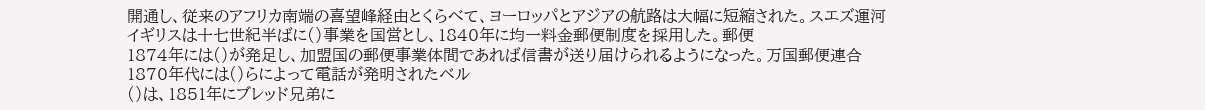開通し、従来のアフリカ南端の喜望峰経由とくらべて、ヨーロッパとアジアの航路は大幅に短縮された。スエズ運河
イギリスは十七世紀半ばに()事業を国営とし、1840年に均一料金郵便制度を採用した。郵便
1874年には()が発足し、加盟国の郵便事業体間であれば信書が送り届けられるようになった。万国郵便連合
1870年代には()らによって電話が発明されたベル
()は、1851年にブレッド兄弟に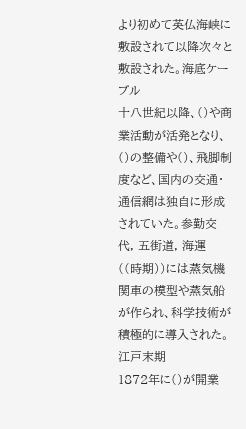より初めて英仏海峡に敷設されて以降次々と敷設された。海底ケーブル
十八世紀以降、()や商業活動が活発となり、()の整備や()、飛脚制度など、国内の交通・通信網は独自に形成されていた。参勤交代, 五街道, 海運
((時期))には蒸気機関車の模型や蒸気船が作られ、科学技術が積極的に導入された。江戸末期
1872年に()が開業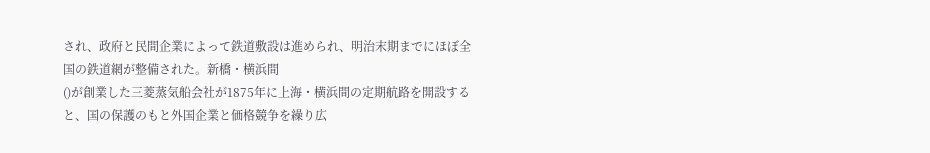され、政府と民間企業によって鉄道敷設は進められ、明治末期までにほぼ全国の鉄道網が整備された。新橋・横浜間
()が創業した三菱蒸気船会社が1875年に上海・横浜間の定期航路を開設すると、国の保護のもと外国企業と価格競争を繰り広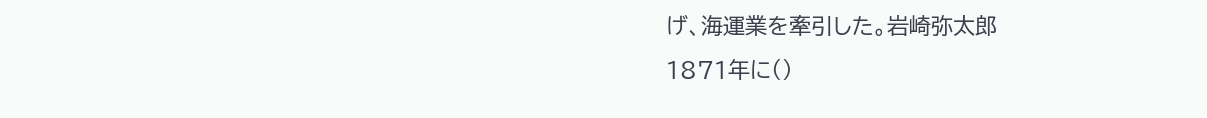げ、海運業を牽引した。岩崎弥太郎
1871年に()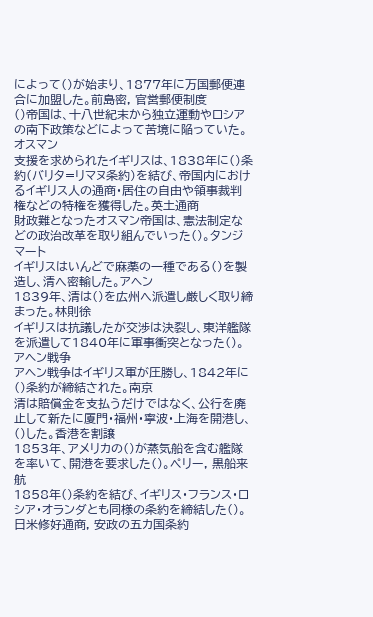によって()が始まり、1877年に万国郵便連合に加盟した。前島密, 官営郵便制度
()帝国は、十八世紀末から独立運動やロシアの南下政策などによって苦境に陥っていた。オスマン
支援を求められたイギリスは、1838年に()条約(バリタ=リマヌ条約)を結び、帝国内におけるイギリス人の通商・居住の自由や領事裁判権などの特権を獲得した。英土通商
財政難となったオスマン帝国は、憲法制定などの政治改革を取り組んでいった()。タンジマート
イギリスはいんどで麻薬の一種である()を製造し、清へ密輸した。アヘン
1839年、清は()を広州へ派遣し厳しく取り締まった。林則徐
イギリスは抗議したが交渉は決裂し、東洋艦隊を派遣して1840年に軍事衝突となった()。アヘン戦争
アヘン戦争はイギリス軍が圧勝し、1842年に()条約が締結された。南京
清は賠償金を支払うだけではなく、公行を廃止して新たに厦門・福州・寧波・上海を開港し、()した。香港を割譲
1853年、アメリカの()が蒸気船を含む艦隊を率いて、開港を要求した()。ペリー, 黒船来航
1858年()条約を結び、イギリス・フランス・ロシア・オランダとも同様の条約を締結した()。日米修好通商, 安政の五カ国条約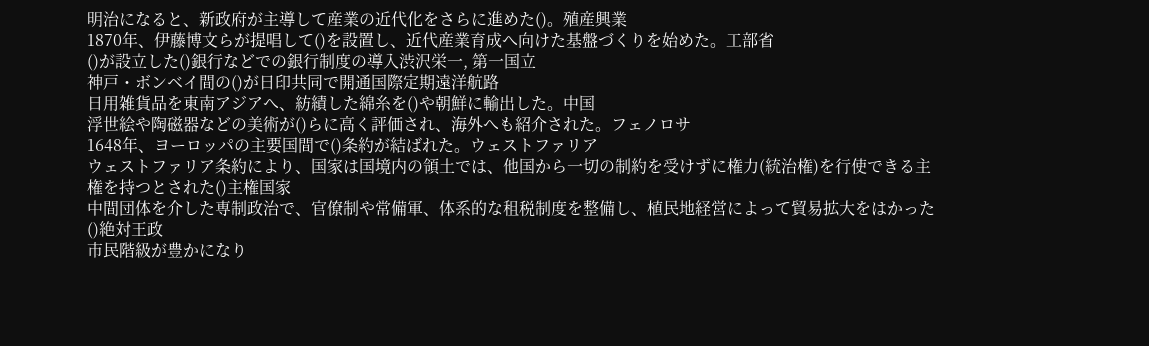明治になると、新政府が主導して産業の近代化をさらに進めた()。殖産興業
1870年、伊藤博文らが提唱して()を設置し、近代産業育成へ向けた基盤づくりを始めた。工部省
()が設立した()銀行などでの銀行制度の導入渋沢栄一, 第一国立
神戸・ボンベイ間の()が日印共同で開通国際定期遠洋航路
日用雑貨品を東南アジアへ、紡績した綿糸を()や朝鮮に輸出した。中国
浮世絵や陶磁器などの美術が()らに高く評価され、海外へも紹介された。フェノロサ
1648年、ヨーロッパの主要国間で()条約が結ばれた。ウェストファリア
ウェストファリア条約により、国家は国境内の領土では、他国から一切の制約を受けずに権力(統治権)を行使できる主権を持つとされた()主権国家
中間団体を介した専制政治で、官僚制や常備軍、体系的な租税制度を整備し、植民地経営によって貿易拡大をはかった()絶対王政
市民階級が豊かになり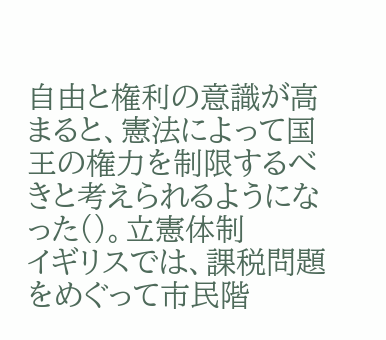自由と権利の意識が高まると、憲法によって国王の権力を制限するべきと考えられるようになった()。立憲体制
イギリスでは、課税問題をめぐって市民階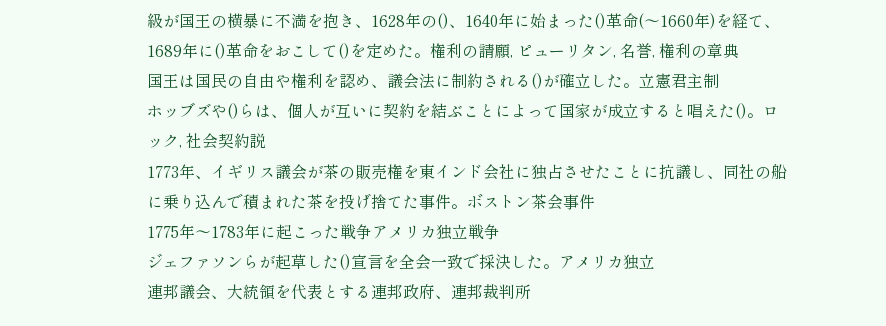級が国王の横暴に不満を抱き、1628年の()、1640年に始まった()革命(〜1660年)を経て、1689年に()革命をおこして()を定めた。権利の請願, ピューリタン, 名誉, 権利の章典
国王は国民の自由や権利を認め、議会法に制約される()が確立した。立憲君主制
ホッブズや()らは、個人が互いに契約を結ぶことによって国家が成立すると唱えた()。ロック, 社会契約説
1773年、イギリス議会が茶の販売権を東インド会社に独占させたことに抗議し、同社の船に乗り込んで積まれた茶を投げ捨てた事件。ボストン茶会事件
1775年〜1783年に起こった戦争アメリカ独立戦争
ジェファソンらが起草した()宣言を全会一致で採決した。アメリカ独立
連邦議会、大統領を代表とする連邦政府、連邦裁判所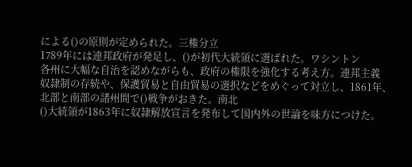による()の原則が定められた。三権分立
1789年には連邦政府が発足し、()が初代大統領に選ばれた。ワシントン
各州に大幅な自治を認めながらも、政府の権限を強化する考え方。連邦主義
奴隷制の存続や、保護貿易と自由貿易の選択などをめぐって対立し、1861年、北部と南部の諸州間で()戦争がおきた。南北
()大統領が1863年に奴隷解放宣言を発布して国内外の世論を味方につけた。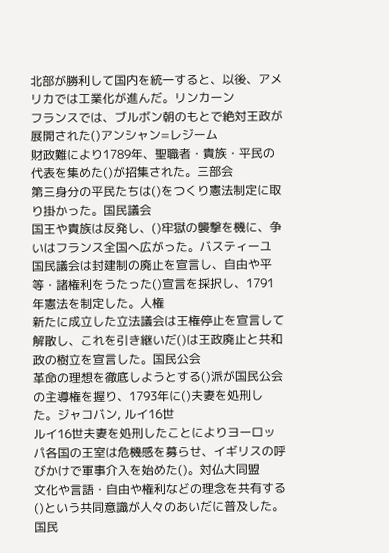北部が勝利して国内を統一すると、以後、アメリカでは工業化が進んだ。リンカーン
フランスでは、ブルボン朝のもとで絶対王政が展開された()アンシャン=レジーム
財政難により1789年、聖職者・貴族・平民の代表を集めた()が招集された。三部会
第三身分の平民たちは()をつくり憲法制定に取り掛かった。国民議会
国王や貴族は反発し、()牢獄の襲撃を機に、争いはフランス全国へ広がった。バスティーユ
国民議会は封建制の廃止を宣言し、自由や平等・諸権利をうたった()宣言を採択し、1791年憲法を制定した。人権
新たに成立した立法議会は王権停止を宣言して解散し、これを引き継いだ()は王政廃止と共和政の樹立を宣言した。国民公会
革命の理想を徹底しようとする()派が国民公会の主導権を握り、1793年に()夫妻を処刑した。ジャコバン, ルイ16世
ルイ16世夫妻を処刑したことによりヨーロッパ各国の王室は危機感を募らせ、イギリスの呼びかけで軍事介入を始めた()。対仏大同盟
文化や言語・自由や権利などの理念を共有する()という共同意識が人々のあいだに普及した。国民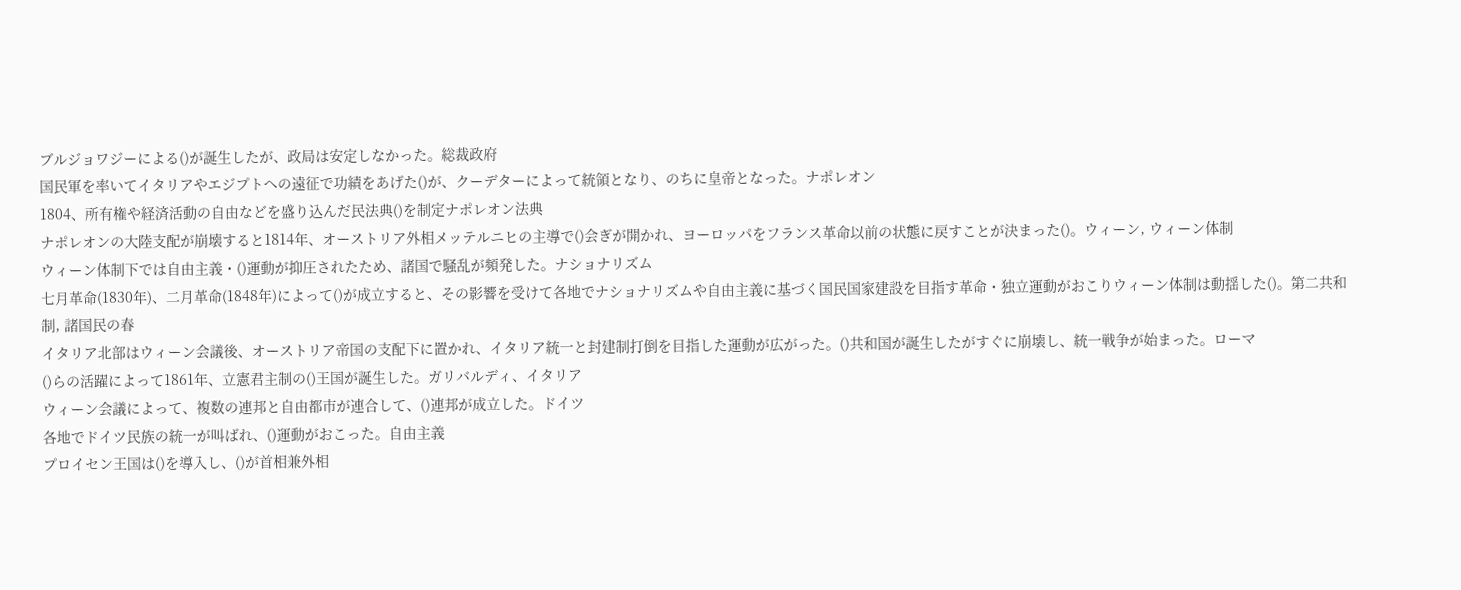ブルジョワジーによる()が誕生したが、政局は安定しなかった。総裁政府
国民軍を率いてイタリアやエジプトへの遠征で功績をあげた()が、クーデターによって統領となり、のちに皇帝となった。ナポレオン
1804、所有権や経済活動の自由などを盛り込んだ民法典()を制定ナポレオン法典
ナポレオンの大陸支配が崩壊すると1814年、オーストリア外相メッテルニヒの主導で()会ぎが開かれ、ヨーロッパをフランス革命以前の状態に戻すことが決まった()。ウィーン, ウィーン体制
ウィーン体制下では自由主義・()運動が抑圧されたため、諸国で騒乱が頻発した。ナショナリズム
七月革命(1830年)、二月革命(1848年)によって()が成立すると、その影響を受けて各地でナショナリズムや自由主義に基づく国民国家建設を目指す革命・独立運動がおこりウィーン体制は動揺した()。第二共和制, 諸国民の春
イタリア北部はウィーン会議後、オーストリア帝国の支配下に置かれ、イタリア統一と封建制打倒を目指した運動が広がった。()共和国が誕生したがすぐに崩壊し、統一戦争が始まった。ローマ
()らの活躍によって1861年、立憲君主制の()王国が誕生した。ガリバルディ、イタリア
ウィーン会議によって、複数の連邦と自由都市が連合して、()連邦が成立した。ドイツ
各地でドイツ民族の統一が叫ばれ、()運動がおこった。自由主義
プロイセン王国は()を導入し、()が首相兼外相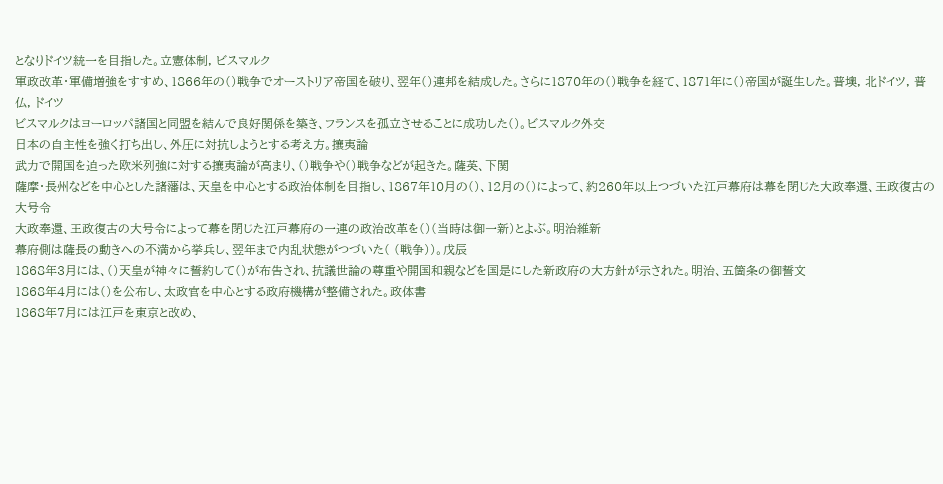となりドイツ統一を目指した。立憲体制, ビスマルク
軍政改革・軍備増強をすすめ、1866年の()戦争でオーストリア帝国を破り、翌年()連邦を結成した。さらに1870年の()戦争を経て、1871年に()帝国が誕生した。普墺, 北ドイツ, 普仏, ドイツ
ビスマルクはヨーロッパ諸国と同盟を結んで良好関係を築き、フランスを孤立させることに成功した()。ビスマルク外交
日本の自主性を強く打ち出し、外圧に対抗しようとする考え方。攘夷論
武力で開国を迫った欧米列強に対する攘夷論が高まり、()戦争や()戦争などが起きた。薩英、下関
薩摩・長州などを中心とした諸藩は、天皇を中心とする政治体制を目指し、1867年10月の()、12月の()によって、約260年以上つづいた江戸幕府は幕を閉じた大政奉還、王政復古の大号令
大政奉還、王政復古の大号令によって幕を閉じた江戸幕府の一連の政治改革を()(当時は御一新)とよぶ。明治維新
幕府側は薩長の動きへの不満から挙兵し、翌年まで内乱状態がつづいた( (戦争))。戊辰
1868年3月には、()天皇が神々に誓約して()が布告され、抗議世論の尊重や開国和親などを国是にした新政府の大方針が示された。明治、五箇条の御誓文
1868年4月には()を公布し、太政官を中心とする政府機構が整備された。政体書
1868年7月には江戸を東京と改め、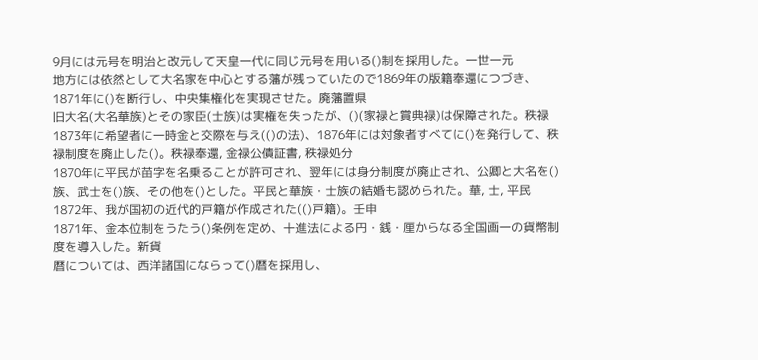9月には元号を明治と改元して天皇一代に同じ元号を用いる()制を採用した。一世一元
地方には依然として大名家を中心とする藩が残っていたので1869年の版籍奉還につづき、1871年に()を断行し、中央集権化を実現させた。廃藩置県
旧大名(大名華族)とその家臣(士族)は実権を失ったが、()(家禄と賞典禄)は保障された。秩禄
1873年に希望者に一時金と交際を与え(()の法)、1876年には対象者すべてに()を発行して、秩禄制度を廃止した()。秩禄奉還, 金禄公債証書, 秩禄処分
1870年に平民が苗字を名乗ることが許可され、翌年には身分制度が廃止され、公卿と大名を()族、武士を()族、その他を()とした。平民と華族・士族の結婚も認められた。華, 士, 平民
1872年、我が国初の近代的戸籍が作成された(()戸籍)。壬申
1871年、金本位制をうたう()条例を定め、十進法による円・銭・厘からなる全国画一の貨幣制度を導入した。新貨
暦については、西洋諸国にならって()暦を採用し、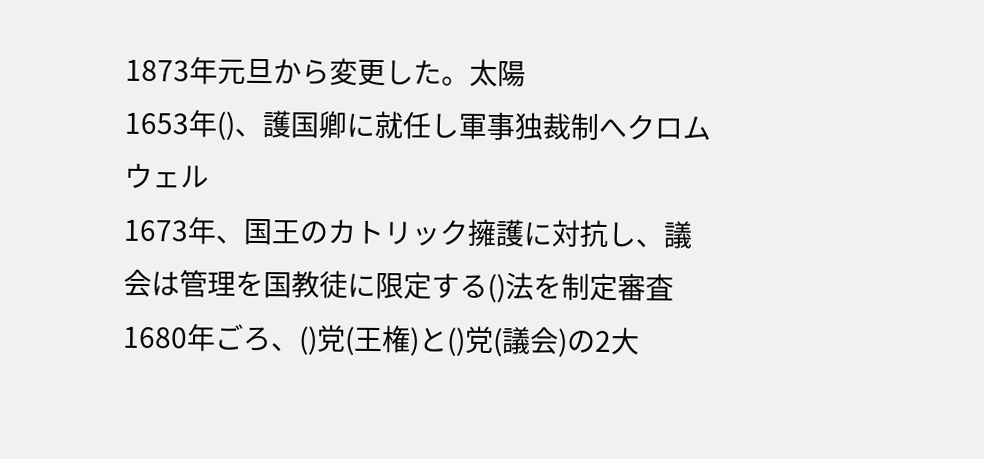1873年元旦から変更した。太陽
1653年()、護国卿に就任し軍事独裁制へクロムウェル
1673年、国王のカトリック擁護に対抗し、議会は管理を国教徒に限定する()法を制定審査
1680年ごろ、()党(王権)と()党(議会)の2大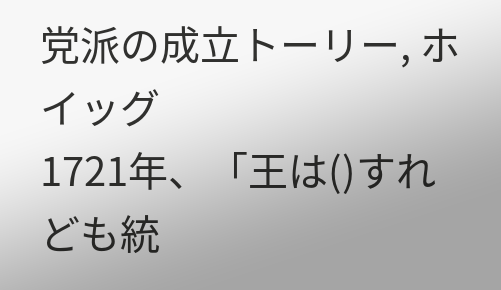党派の成立トーリー, ホイッグ
1721年、「王は()すれども統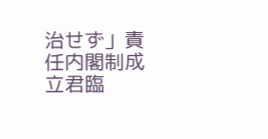治せず」責任内閣制成立君臨